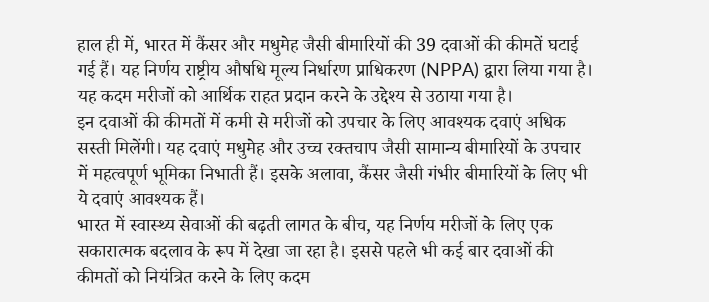हाल ही में, भारत में कैंसर और मधुमेह जैसी बीमारियों की 39 दवाओं की कीमतें घटाई गई हैं। यह निर्णय राष्ट्रीय औषधि मूल्य निर्धारण प्राधिकरण (NPPA) द्वारा लिया गया है। यह कदम मरीजों को आर्थिक राहत प्रदान करने के उद्देश्य से उठाया गया है।
इन दवाओं की कीमतों में कमी से मरीजों को उपचार के लिए आवश्यक दवाएं अधिक सस्ती मिलेंगी। यह दवाएं मधुमेह और उच्च रक्तचाप जैसी सामान्य बीमारियों के उपचार में महत्वपूर्ण भूमिका निभाती हैं। इसके अलावा, कैंसर जैसी गंभीर बीमारियों के लिए भी ये दवाएं आवश्यक हैं।
भारत में स्वास्थ्य सेवाओं की बढ़ती लागत के बीच, यह निर्णय मरीजों के लिए एक सकारात्मक बदलाव के रूप में देखा जा रहा है। इससे पहले भी कई बार दवाओं की कीमतों को नियंत्रित करने के लिए कदम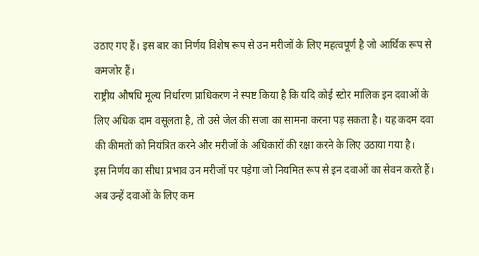उठाए गए हैं। इस बार का निर्णय विशेष रूप से उन मरीजों के लिए महत्वपूर्ण है जो आर्थिक रूप से कमजोर हैं।
राष्ट्रीय औषधि मूल्य निर्धारण प्राधिकरण ने स्पष्ट किया है कि यदि कोई स्टोर मालिक इन दवाओं के लिए अधिक दाम वसूलता है, तो उसे जेल की सजा का सामना करना पड़ सकता है। यह कदम दवा की कीमतों को नियंत्रित करने और मरीजों के अधिकारों की रक्षा करने के लिए उठाया गया है।
इस निर्णय का सीधा प्रभाव उन मरीजों पर पड़ेगा जो नियमित रूप से इन दवाओं का सेवन करते हैं। अब उन्हें दवाओं के लिए कम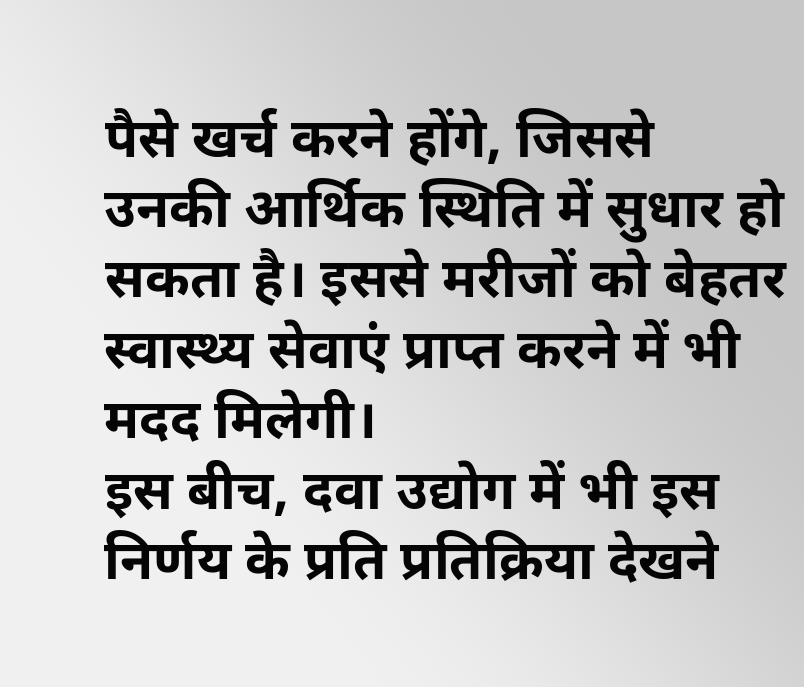पैसे खर्च करने होंगे, जिससे उनकी आर्थिक स्थिति में सुधार हो सकता है। इससे मरीजों को बेहतर स्वास्थ्य सेवाएं प्राप्त करने में भी मदद मिलेगी।
इस बीच, दवा उद्योग में भी इस निर्णय के प्रति प्रतिक्रिया देखने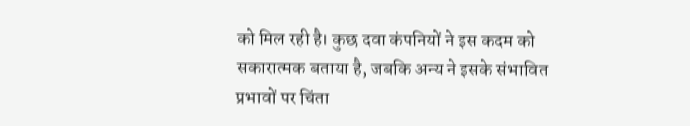को मिल रही है। कुछ दवा कंपनियों ने इस कदम को सकारात्मक बताया है, जबकि अन्य ने इसके संभावित प्रभावों पर चिंता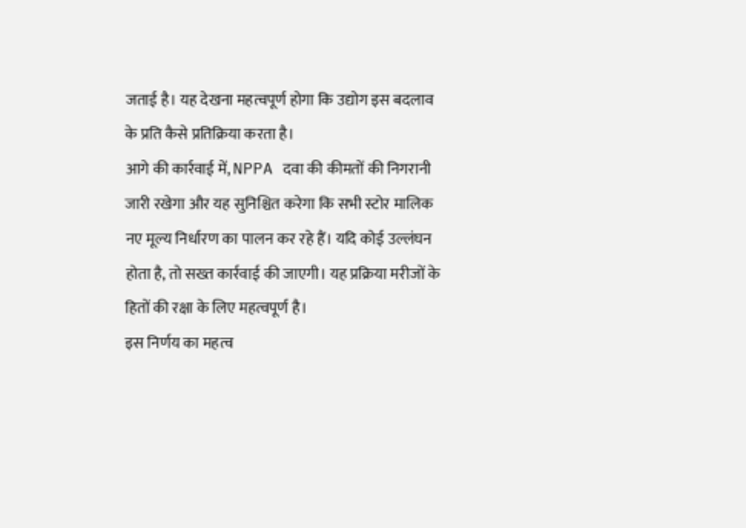जताई है। यह देखना महत्वपूर्ण होगा कि उद्योग इस बदलाव के प्रति कैसे प्रतिक्रिया करता है।
आगे की कार्रवाई में, NPPA दवा की कीमतों की निगरानी जारी रखेगा और यह सुनिश्चित करेगा कि सभी स्टोर मालिक नए मूल्य निर्धारण का पालन कर रहे हैं। यदि कोई उल्लंघन होता है, तो सख्त कार्रवाई की जाएगी। यह प्रक्रिया मरीजों के हितों की रक्षा के लिए महत्वपूर्ण है।
इस निर्णय का महत्व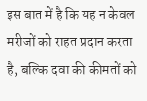इस बात में है कि यह न केवल मरीजों को राहत प्रदान करता है, बल्कि दवा की कीमतों को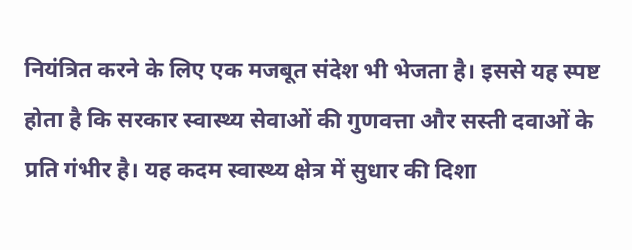नियंत्रित करने के लिए एक मजबूत संदेश भी भेजता है। इससे यह स्पष्ट होता है कि सरकार स्वास्थ्य सेवाओं की गुणवत्ता और सस्ती दवाओं के प्रति गंभीर है। यह कदम स्वास्थ्य क्षेत्र में सुधार की दिशा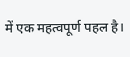में एक महत्वपूर्ण पहल है।